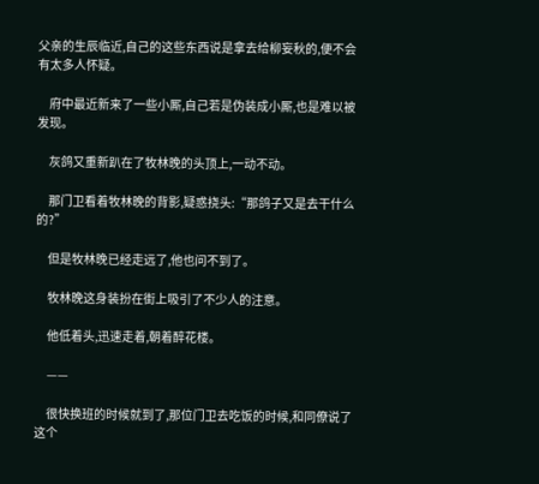父亲的生辰临近,自己的这些东西说是拿去给柳妄秋的,便不会有太多人怀疑。

    府中最近新来了一些小厮,自己若是伪装成小厮,也是难以被发现。

    灰鸽又重新趴在了牧林晚的头顶上,一动不动。

    那门卫看着牧林晚的背影,疑惑挠头:“那鸽子又是去干什么的?”

    但是牧林晚已经走远了,他也问不到了。

    牧林晚这身装扮在街上吸引了不少人的注意。

    他低着头,迅速走着,朝着醉花楼。

    ——

    很快换班的时候就到了,那位门卫去吃饭的时候,和同僚说了这个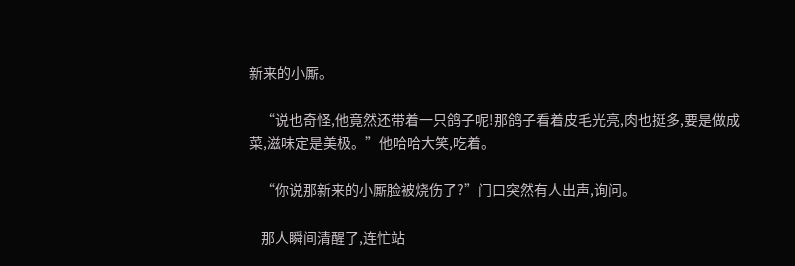新来的小厮。

    “说也奇怪,他竟然还带着一只鸽子呢!那鸽子看着皮毛光亮,肉也挺多,要是做成菜,滋味定是美极。”他哈哈大笑,吃着。

    “你说那新来的小厮脸被烧伤了?”门口突然有人出声,询问。

    那人瞬间清醒了,连忙站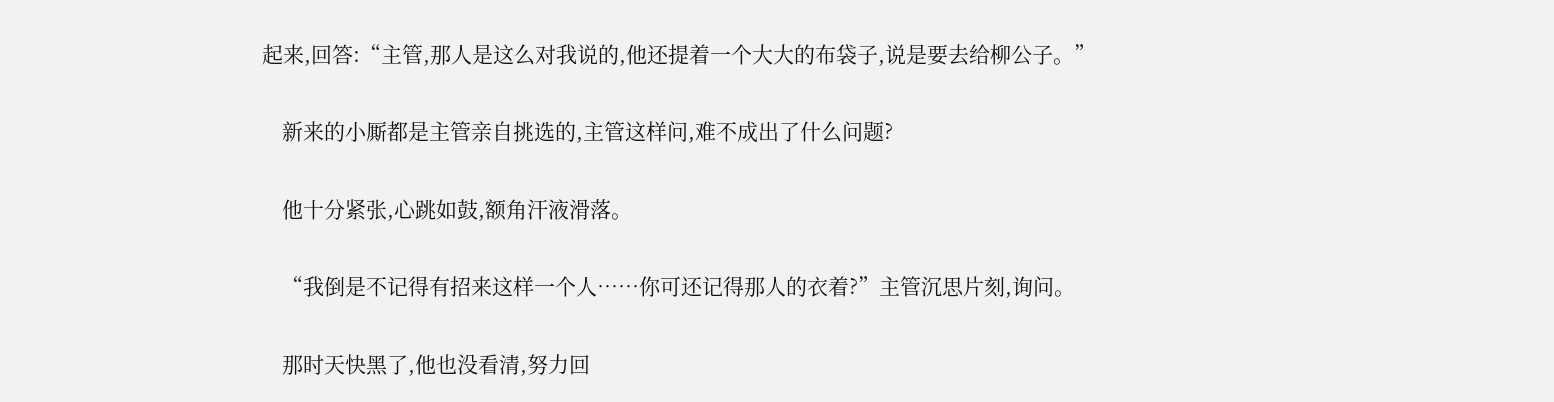起来,回答:“主管,那人是这么对我说的,他还提着一个大大的布袋子,说是要去给柳公子。”

    新来的小厮都是主管亲自挑选的,主管这样问,难不成出了什么问题?

    他十分紧张,心跳如鼓,额角汗液滑落。

    “我倒是不记得有招来这样一个人……你可还记得那人的衣着?”主管沉思片刻,询问。

    那时天快黑了,他也没看清,努力回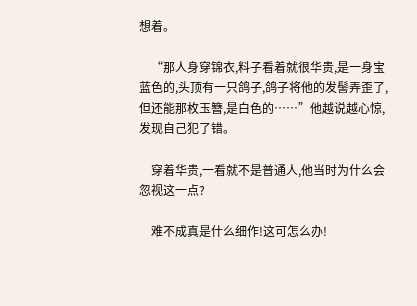想着。

    “那人身穿锦衣,料子看着就很华贵,是一身宝蓝色的,头顶有一只鸽子,鸽子将他的发髻弄歪了,但还能那枚玉簪,是白色的……”他越说越心惊,发现自己犯了错。

    穿着华贵,一看就不是普通人,他当时为什么会忽视这一点?

    难不成真是什么细作!这可怎么办!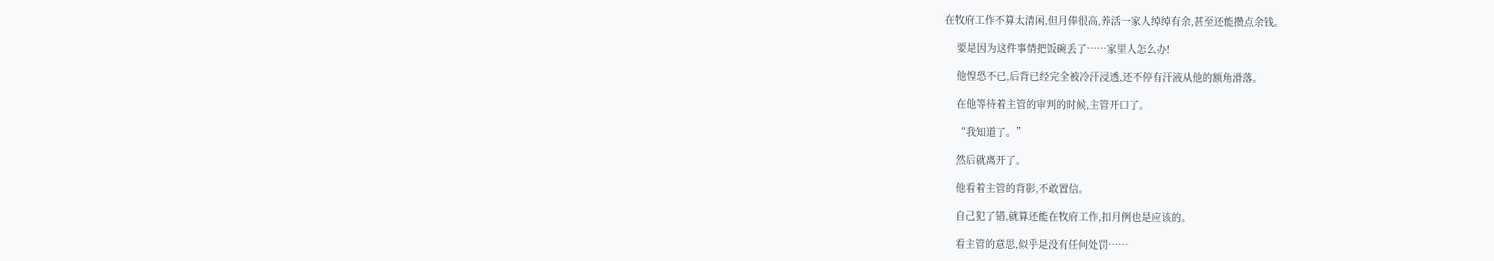在牧府工作不算太清闲,但月俸很高,养活一家人绰绰有余,甚至还能攒点余钱。

    要是因为这件事情把饭碗丢了……家里人怎么办!

    他惶恐不已,后背已经完全被冷汗浸透,还不停有汗液从他的额角滑落。

    在他等待着主管的审判的时候,主管开口了。

    “我知道了。”

    然后就离开了。

    他看着主管的背影,不敢置信。

    自己犯了错,就算还能在牧府工作,扣月例也是应该的。

    看主管的意思,似乎是没有任何处罚……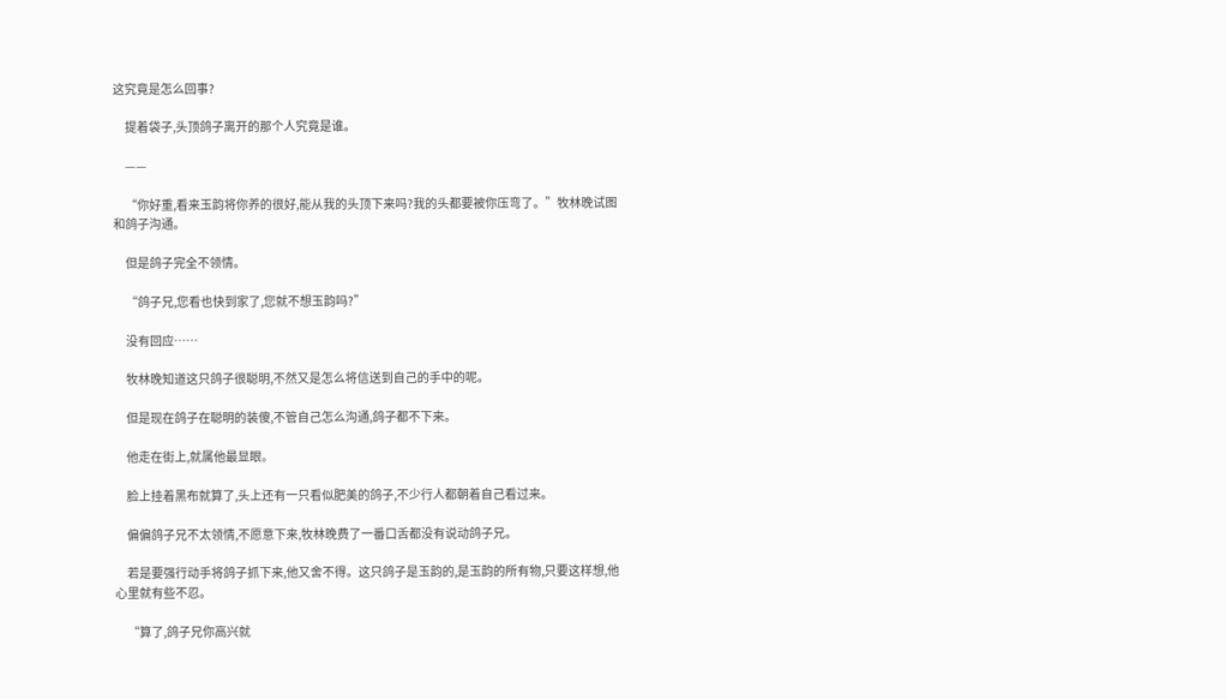这究竟是怎么回事?

    提着袋子,头顶鸽子离开的那个人究竟是谁。

    ——

    “你好重,看来玉韵将你养的很好,能从我的头顶下来吗?我的头都要被你压弯了。”牧林晚试图和鸽子沟通。

    但是鸽子完全不领情。

    “鸽子兄,您看也快到家了,您就不想玉韵吗?”

    没有回应……

    牧林晚知道这只鸽子很聪明,不然又是怎么将信送到自己的手中的呢。

    但是现在鸽子在聪明的装傻,不管自己怎么沟通,鸽子都不下来。

    他走在街上,就属他最显眼。

    脸上挂着黑布就算了,头上还有一只看似肥美的鸽子,不少行人都朝着自己看过来。

    偏偏鸽子兄不太领情,不愿意下来,牧林晚费了一番口舌都没有说动鸽子兄。

    若是要强行动手将鸽子抓下来,他又舍不得。这只鸽子是玉韵的,是玉韵的所有物,只要这样想,他心里就有些不忍。

    “算了,鸽子兄你高兴就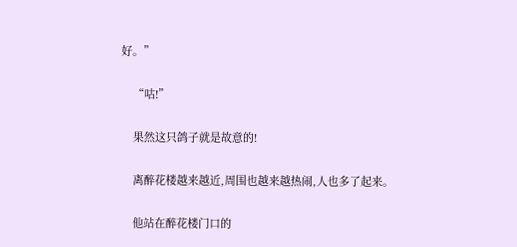好。”

    “咕!”

    果然这只鸽子就是故意的!

    离醉花楼越来越近,周围也越来越热闹,人也多了起来。

    他站在醉花楼门口的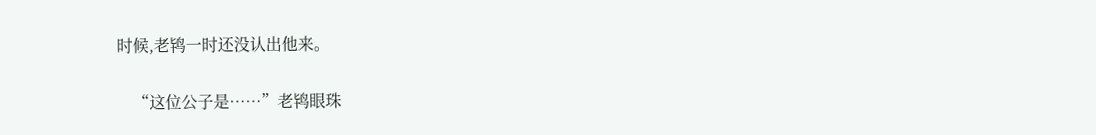时候,老鸨一时还没认出他来。

    “这位公子是……”老鸨眼珠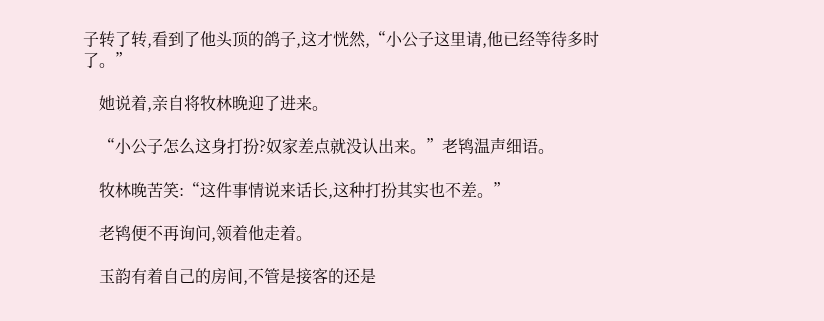子转了转,看到了他头顶的鸽子,这才恍然,“小公子这里请,他已经等待多时了。”

    她说着,亲自将牧林晚迎了进来。

    “小公子怎么这身打扮?奴家差点就没认出来。”老鸨温声细语。

    牧林晚苦笑:“这件事情说来话长,这种打扮其实也不差。”

    老鸨便不再询问,领着他走着。

    玉韵有着自己的房间,不管是接客的还是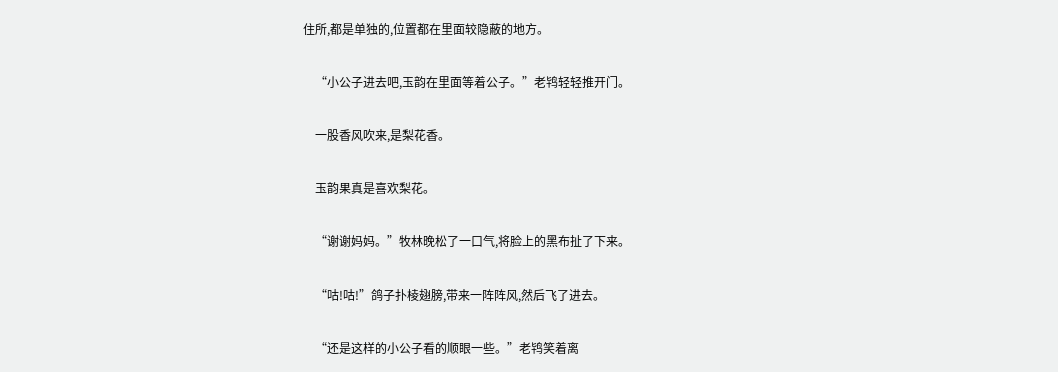住所,都是单独的,位置都在里面较隐蔽的地方。

    “小公子进去吧,玉韵在里面等着公子。”老鸨轻轻推开门。

    一股香风吹来,是梨花香。

    玉韵果真是喜欢梨花。

    “谢谢妈妈。”牧林晚松了一口气,将脸上的黑布扯了下来。

    “咕!咕!”鸽子扑棱翅膀,带来一阵阵风,然后飞了进去。

    “还是这样的小公子看的顺眼一些。”老鸨笑着离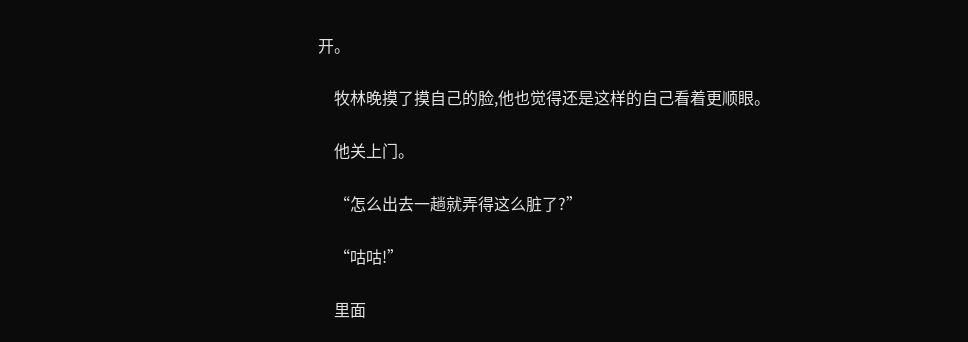开。

    牧林晚摸了摸自己的脸,他也觉得还是这样的自己看着更顺眼。

    他关上门。

    “怎么出去一趟就弄得这么脏了?”

    “咕咕!”

    里面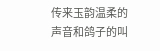传来玉韵温柔的声音和鸽子的叫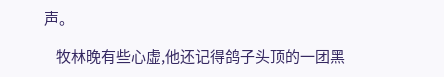声。

    牧林晚有些心虚,他还记得鸽子头顶的一团黑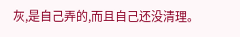灰,是自己弄的,而且自己还没清理。